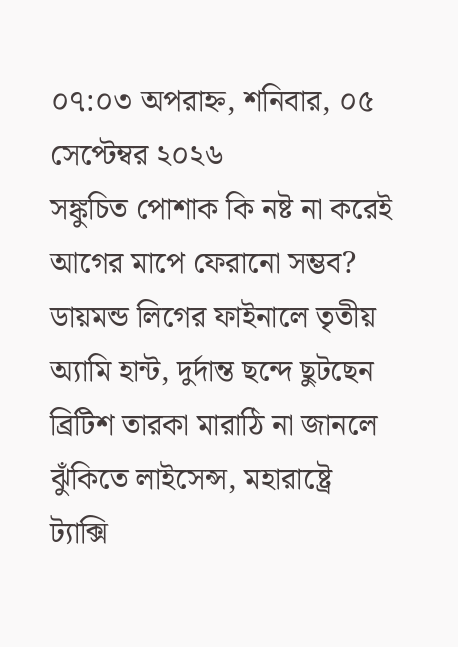০৭:০৩ অপরাহ্ন, শনিবার, ০৫ সেপ্টেম্বর ২০২৬
সঙ্কুচিত পোশাক কি নষ্ট না করেই আগের মাপে ফেরানো সম্ভব? ডায়মন্ড লিগের ফাইনালে তৃতীয় অ্যামি হান্ট, দুর্দান্ত ছন্দে ছুটছেন ব্রিটিশ তারকা মারাঠি না জানলে ঝুঁকিতে লাইসেন্স, মহারাষ্ট্রে ট্যাক্সি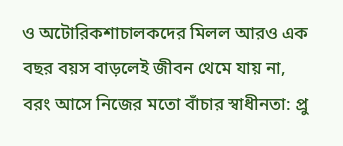ও অটোরিকশাচালকদের মিলল আরও এক বছর বয়স বাড়লেই জীবন থেমে যায় না, বরং আসে নিজের মতো বাঁচার স্বাধীনতা: প্রু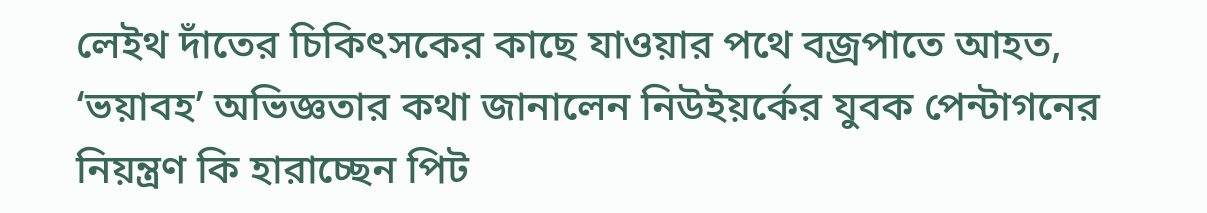লেইথ দাঁতের চিকিৎসকের কাছে যাওয়ার পথে বজ্রপাতে আহত, ‘ভয়াবহ’ অভিজ্ঞতার কথা জানালেন নিউইয়র্কের যুবক পেন্টাগনের নিয়ন্ত্রণ কি হারাচ্ছেন পিট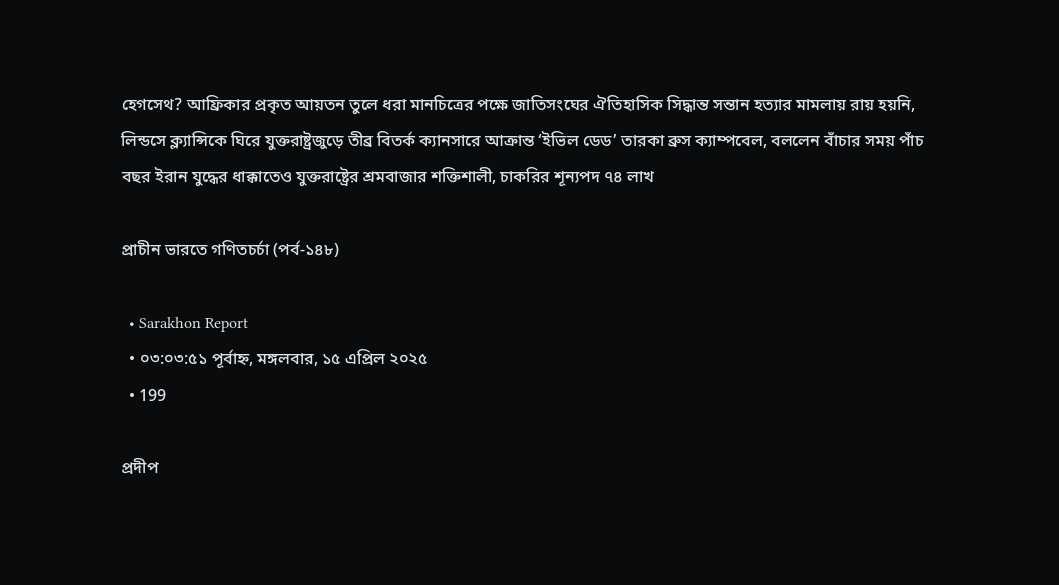হেগসেথ? আফ্রিকার প্রকৃত আয়তন তুলে ধরা মানচিত্রের পক্ষে জাতিসংঘের ঐতিহাসিক সিদ্ধান্ত সন্তান হত্যার মামলায় রায় হয়নি, লিন্ডসে ক্ল্যান্সিকে ঘিরে যুক্তরাষ্ট্রজুড়ে তীব্র বিতর্ক ক্যানসারে আক্রান্ত ‘ইভিল ডেড’ তারকা ব্রুস ক্যাম্পবেল, বললেন বাঁচার সময় পাঁচ বছর ইরান যুদ্ধের ধাক্কাতেও যুক্তরাষ্ট্রের শ্রমবাজার শক্তিশালী, চাকরির শূন্যপদ ৭৪ লাখ

প্রাচীন ভারতে গণিতচর্চা (পর্ব-১৪৮)

  • Sarakhon Report
  • ০৩:০৩:৫১ পূর্বাহ্ন, মঙ্গলবার, ১৫ এপ্রিল ২০২৫
  • 199

প্রদীপ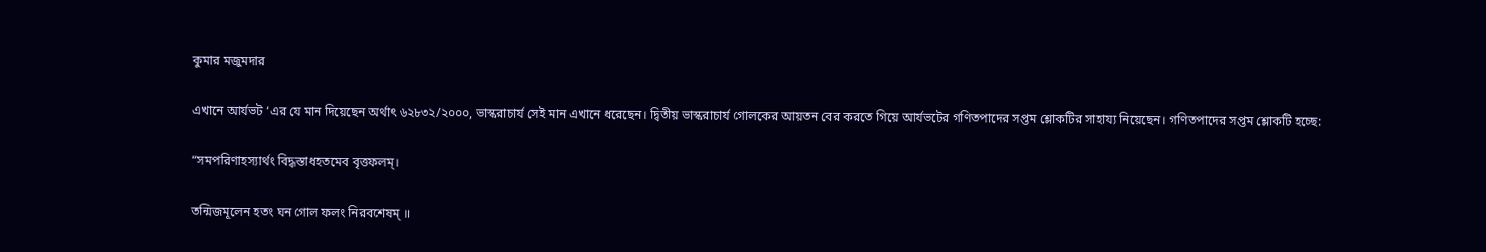কুমার মজুমদার

এখানে আর্যভট ‘এর যে মান দিয়েছেন অর্থাৎ ৬২৮৩২/২০০০, ভাস্করাচার্য সেই মান এখানে ধরেছেন। দ্বিতীয় ভাস্করাচার্য গোলকের আয়তন বের করতে গিয়ে আর্যভটের গণিতপাদের সপ্তম শ্লোকটির সাহায্য নিয়েছেন। গণিতপাদের সপ্তম শ্লোকটি হচ্ছে:

“সমপরিণাহস্যার্থং বিদ্ধস্তাধহতমেব বৃত্তফলম্।

তন্মিজমূলেন হতং ঘন গোল ফলং নিরবশেষম্ ॥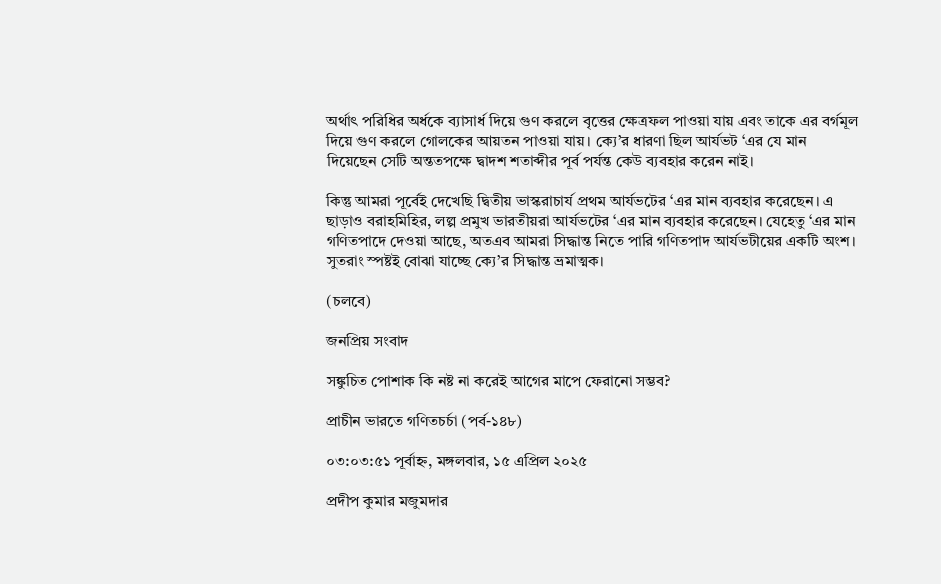অর্থাৎ পরিধির অর্ধকে ব্যাসার্ধ দিয়ে গুণ করলে বৃত্তের ক্ষেত্রফল পাওয়া যায় এবং তাকে এর বর্গমূল দিয়ে গুণ করলে গোলকের আয়তন পাওয়া যায়। ক্যে’র ধারণা ছিল আর্যভট ‘এর যে মান দিয়েছেন সেটি অন্ততপক্ষে দ্বাদশ শতাব্দীর পূর্ব পর্যন্ত কেউ ব্যবহার করেন নাই।

কিন্তু আমরা পূর্বেই দেখেছি দ্বিতীয় ভাস্করাচার্য প্রথম আর্যভটের ‘এর মান ব্যবহার করেছেন। এ ছাড়াও বরাহমিহির, লল্প প্রমুখ ভারতীয়রা আর্যভটের ‘এর মান ব্যবহার করেছেন। যেহেতু ‘এর মান গণিতপাদে দেওয়া আছে, অতএব আমরা সিদ্ধান্ত নিতে পারি গণিতপাদ আর্যভটীয়ের একটি অংশ। সুতরাং স্পষ্টই বোঝা যাচ্ছে ক্যে’র সিদ্ধান্ত ভ্রমাত্মক।

(চলবে)

জনপ্রিয় সংবাদ

সঙ্কুচিত পোশাক কি নষ্ট না করেই আগের মাপে ফেরানো সম্ভব?

প্রাচীন ভারতে গণিতচর্চা (পর্ব-১৪৮)

০৩:০৩:৫১ পূর্বাহ্ন, মঙ্গলবার, ১৫ এপ্রিল ২০২৫

প্রদীপ কুমার মজুমদার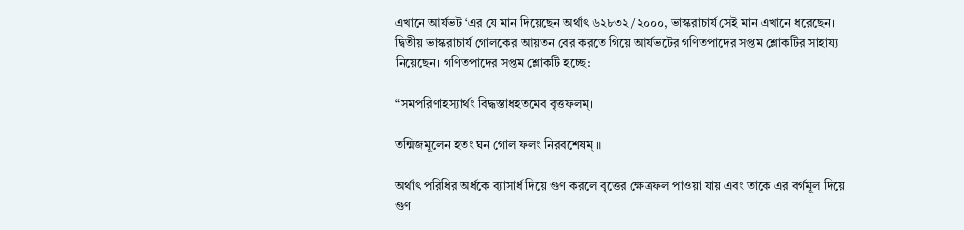এখানে আর্যভট ‘এর যে মান দিয়েছেন অর্থাৎ ৬২৮৩২/২০০০, ভাস্করাচার্য সেই মান এখানে ধরেছেন। দ্বিতীয় ভাস্করাচার্য গোলকের আয়তন বের করতে গিয়ে আর্যভটের গণিতপাদের সপ্তম শ্লোকটির সাহায্য নিয়েছেন। গণিতপাদের সপ্তম শ্লোকটি হচ্ছে:

“সমপরিণাহস্যার্থং বিদ্ধস্তাধহতমেব বৃত্তফলম্।

তন্মিজমূলেন হতং ঘন গোল ফলং নিরবশেষম্ ॥

অর্থাৎ পরিধির অর্ধকে ব্যাসার্ধ দিয়ে গুণ করলে বৃত্তের ক্ষেত্রফল পাওয়া যায় এবং তাকে এর বর্গমূল দিয়ে গুণ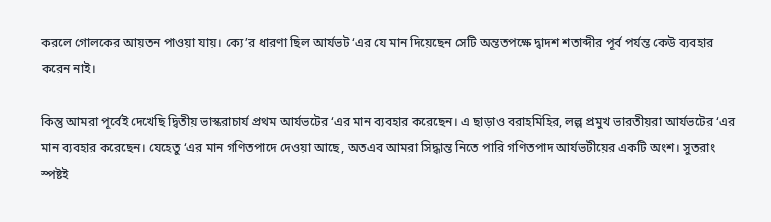করলে গোলকের আয়তন পাওয়া যায়। ক্যে’র ধারণা ছিল আর্যভট ‘এর যে মান দিয়েছেন সেটি অন্ততপক্ষে দ্বাদশ শতাব্দীর পূর্ব পর্যন্ত কেউ ব্যবহার করেন নাই।

কিন্তু আমরা পূর্বেই দেখেছি দ্বিতীয় ভাস্করাচার্য প্রথম আর্যভটের ‘এর মান ব্যবহার করেছেন। এ ছাড়াও বরাহমিহির, লল্প প্রমুখ ভারতীয়রা আর্যভটের ‘এর মান ব্যবহার করেছেন। যেহেতু ‘এর মান গণিতপাদে দেওয়া আছে, অতএব আমরা সিদ্ধান্ত নিতে পারি গণিতপাদ আর্যভটীয়ের একটি অংশ। সুতরাং স্পষ্টই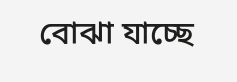বোঝা যাচ্ছে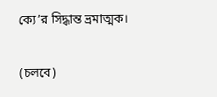ক্যে’র সিদ্ধান্ত ভ্রমাত্মক।

(চলবে)